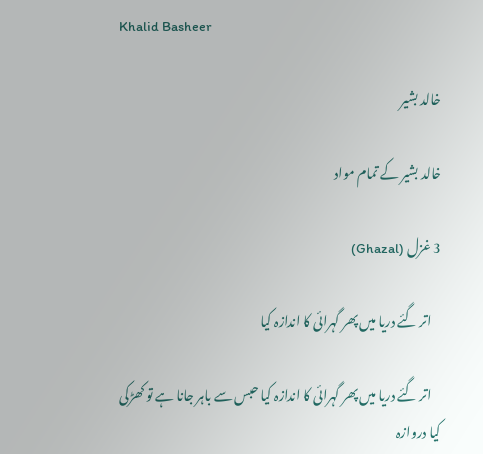Khalid Basheer

خالد بشیر

خالد بشیر کے تمام مواد

3 غزل (Ghazal)

    اتر گئے دریا میں پھر گہرائی کا اندازہ کیا

    اتر گئے دریا میں پھر گہرائی کا اندازہ کیا حبس سے باہر جانا ہے تو کھڑکی کیا دروازہ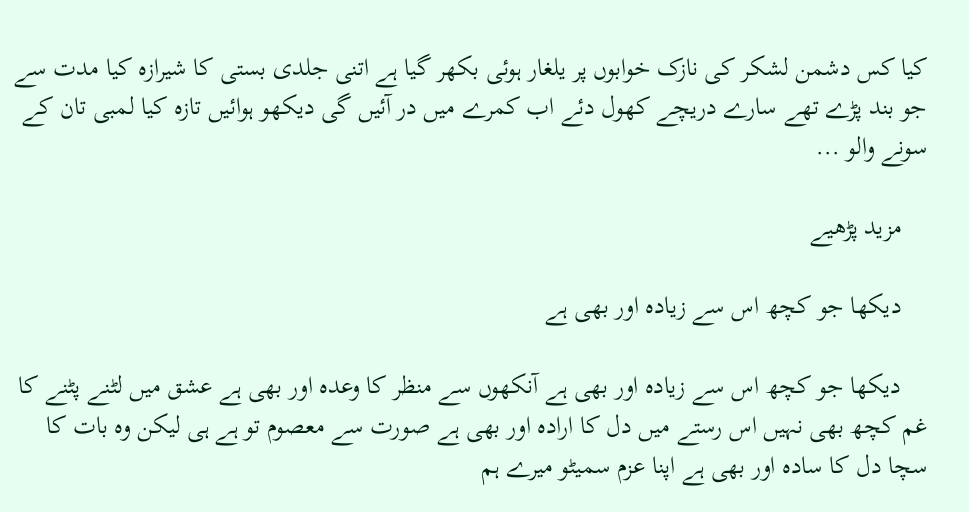کیا کس دشمن لشکر کی نازک خوابوں پر یلغار ہوئی بکھر گیا ہے اتنی جلدی بستی کا شیرازہ کیا مدت سے جو بند پڑے تھے سارے دریچے کھول دئے اب کمرے میں در آئیں گی دیکھو ہوائیں تازہ کیا لمبی تان کے سونے والو ...

    مزید پڑھیے

    دیکھا جو کچھ اس سے زیادہ اور بھی ہے

    دیکھا جو کچھ اس سے زیادہ اور بھی ہے آنکھوں سے منظر کا وعدہ اور بھی ہے عشق میں لٹنے پٹنے کا غم کچھ بھی نہیں اس رستے میں دل کا ارادہ اور بھی ہے صورت سے معصوم تو ہے ہی لیکن وہ بات کا سچا دل کا سادہ اور بھی ہے اپنا عزم سمیٹو میرے ہم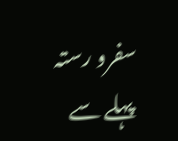سفرو رستہ پہلے سے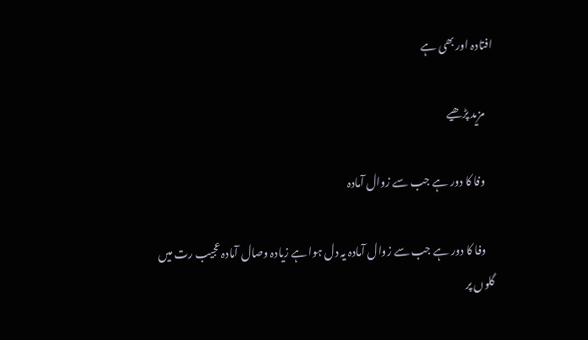افتادہ اور بھی ہے

    مزید پڑھیے

    وفا کا دور ہے جب سے زوال آمادہ

    وفا کا دور ہے جب سے زوال آمادہ یہ دل ہوا ہے زیادہ وصال آمادہ عجیب رت میں گلوں پر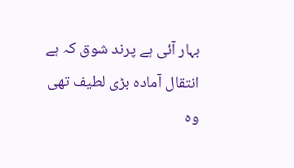بہار آئی ہے پرند شوق کہ ہے انتقال آمادہ بڑی لطیف تھی وہ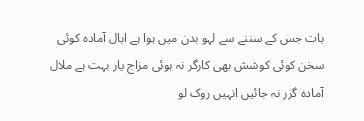بات جس کے سننے سے لہو بدن میں ہوا ہے ابال آمادہ کوئی سخن کوئی کوشش بھی کارگر نہ ہوئی مزاج یار بہت ہے ملال آمادہ گزر نہ جائیں انہیں روک لو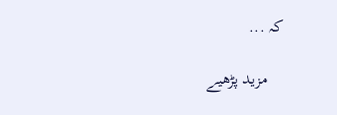کہ ...

    مزید پڑھیے